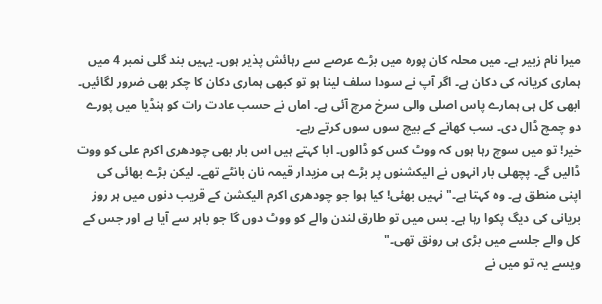میرا نام زبیر ہے۔ میں محلہ کان پورہ میں بڑے عرصے سے رہائش پذیر ہوں۔ یہیں بند گلی نمبر 4 میں ہماری کریانہ کی دکان ہے۔ اگر آپ نے سودا سلف لینا ہو تو کبھی ہماری دکان کا چکر بھی ضرور لگائیں۔ ابھی کل ہی ہمارے پاس اصلی والی سرخ مرچ آئی ہے۔ اماں نے حسب عادت رات کو ہنڈیا میں پورے دو چمچ ڈال دی۔ سب کھانے کے بیچ سوں سوں کرتے رہے۔
خیر! تو میں سوچ رہا ہوں کہ ووٹ کس کو ڈالوں۔ ابا کہتے ہیں اس بار بھی چودھری اکرم علی کو ووت ڈالیں گے۔ پچھلی بار انہوں نے الیکشنوں پر بڑے ہی مزیدار قیمہ نان بانٹے تھے۔ لیکن بڑے بھائی کی اپنی منطق ہے۔ وہ کہتا ہے۔" نہیں بھئی! کیا ہوا جو چودھری اکرم الیکشن کے قریب دنوں میں ہر روز بریانی کی دیگ پکوا رہا ہے۔ بس میں تو طارق لندن والے کو ووٹ دوں گا جو باہر سے آیا ہے اور جس کے کل والے جلسے میں بڑی ہی رونق تھی۔"
ویسے یہ تو میں نے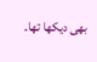بھی دیکھا تھا۔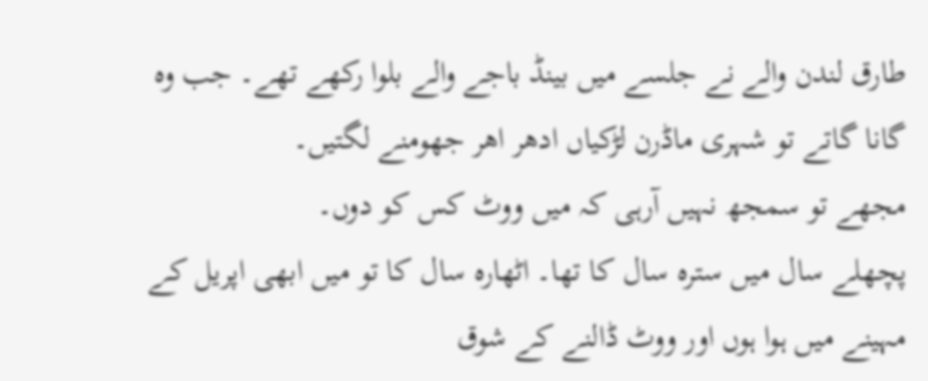طارق لندن والے نے جلسے میں بینڈ باجے والے بلوا رکھے تھے۔ جب وہ گانا گاتے تو شہری ماڈرن لڑکیاں ادھر اھر جھومنے لگتیں۔
مجھے تو سمجھ نہیں آرہی کہ میں ووٹ کس کو دوں۔
پچھلے سال میں سترہ سال کا تھا۔ اٹھارہ سال کا تو میں ابھی اپریل کے مہینے میں ہوا ہوں اور ووٹ ڈالنے کے شوق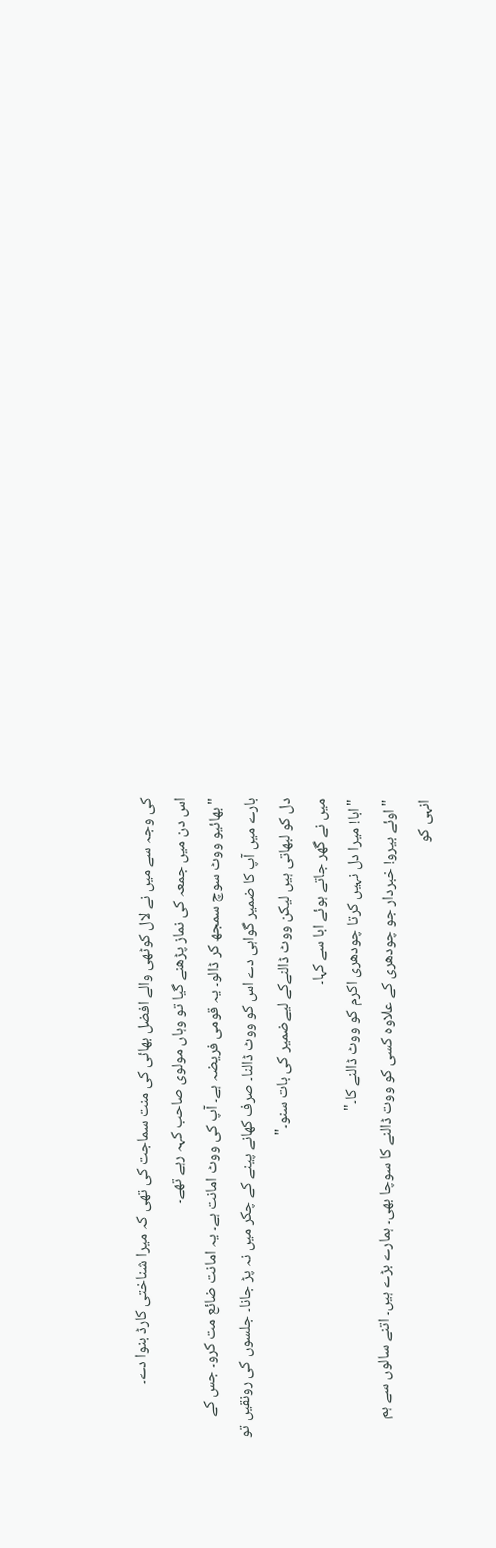کی وجہ سے میں نے لال کوٹھی والے افضل بھائی کی منت سماجت کی تھی کہ میرا شناختی کارڈ بنوا دے۔
اس دن میں جمعہ کی نماز پڑھنے گیا تو وہاں مولوی صاحب کہہ رہے تھے۔
"بھائیو ووٹ سوچ سمجھ کر ڈالو۔ یہ قومی فریضہ ہے۔ آپ کی ووٹ امانت ہے۔ یہ امانت ضائع مت کرو۔ جس کے بارے میں آپ کا ضمیر گواہی دے اس کو ووٹ ڈالنا۔ صرف کھانے پینے کے چکر میں نہ پڑ جانا۔ جلسوں کی رونقیں تو دل کو لبھاتی ہیں لیکن ووٹ ڈالنےکے لیےضمیر کی بات سنو۔"
میں نے گھر جاتے ہوئے ابا سے کہا۔
"ابا! میرا دل نہیں کرتا چودھری اکرم کو ووٹ ڈالنے کا۔"
"اوئے بیرو! خبردار جو چودھری کے علاوہ کسی کو ووت ڈالنے کا سوچا بھی۔ ہمارے بڑے ہیں۔ اتنے سالوں سے ہم انہی کو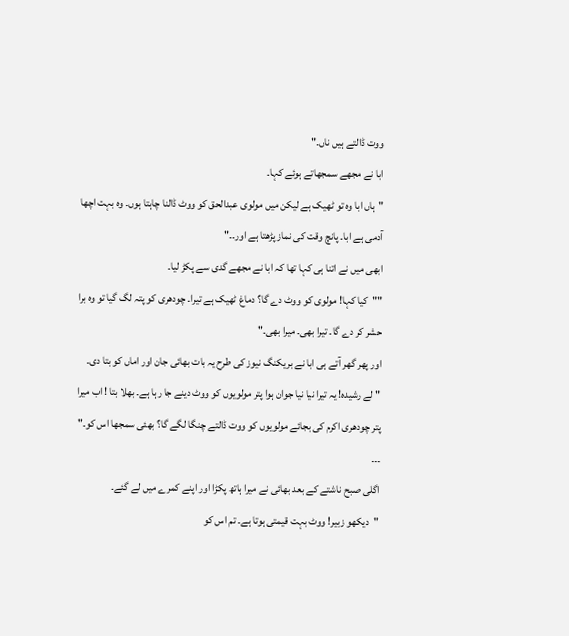ووت ڈالتے ہیں ناں۔"
ابا نے مجھے سمجھاتے ہوئے کہا۔
"ہاں ابا وہ تو ٹھیک ہے لیکن میں مولوی عبدالحق کو ووٹ ڈالنا چاہتا ہوں۔ وہ بہت اچھا آدمی ہے ابا۔ پانچ وقت کی نماز پڑھتا ہے اور۔۔"
ابھی میں نے اتنا ہی کہا تھا کہ ابا نے مجھے گدی سے پکڑ لیا۔
""کیا کہا! مولوی کو ووٹ دے گا؟ دماغ ٹھیک ہے تیرا۔ چودھری کو پتہ لگ گیا تو وہ برا حشر کر دے گا۔ تیرا بھی۔ میرا بھی۔"
اور پھر گھر آتے ہی ابا نے بریکنگ نیوز کی طرح یہ بات بھائی جان اور اماں کو بتا دی۔
"لے رشیدہ! یہ تیرا نیا نیا جوان ہوا پتر مولویوں کو ووٹ دینے جا رہا ہے۔ بھلا بتا ! اب میرا پتر چودھری اکرم کی بجائے مولویوں کو ووت ڈالتے چنگا لگے گا؟ بھئی سمجھا اس کو۔"
۔۔۔
اگلی صبح ناشتے کے بعد بھائی نے میرا ہاتھ پکڑا اور اپنے کمرے میں لے گئے۔
"دیکھو زبیر! ووٹ بہت قیمتی ہوتا ہے۔ تم اس کو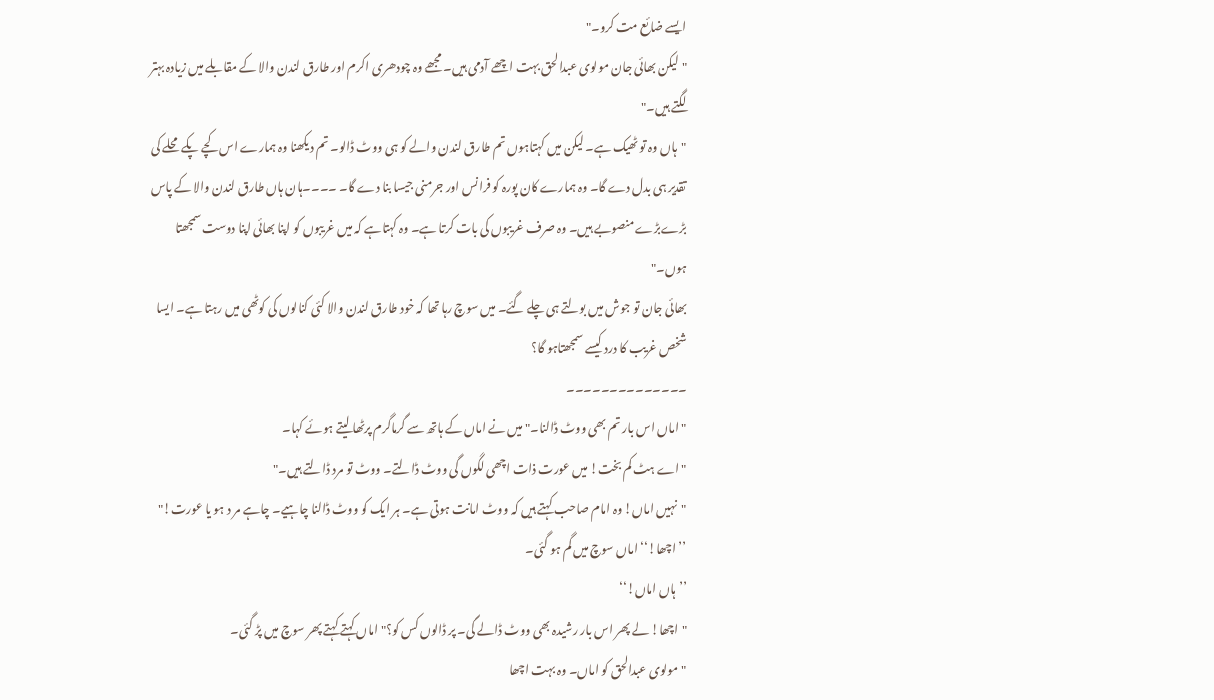ایسے ضائع مت کرو۔"
"لیکن بھائی جان مولوی عبدالحق بہت اچھے آدمی ہیں۔ مجھے وہ چودھری اکرم اور طارق لندن والا کے مقابلے میں زیادہ بہتر لگتے ہیں۔"
"ہاں وہ تو ٹھیک ہے۔ لیکن میں کہتاہوں تم طارق لندن والے کو ہی ووٹ ڈالو۔ تم دیکھنا وہ ہمارے اس کچے پکے محلے کی تقدیر ہی بدل دے گا۔ وہ ہمارے کان پورہ کو فرانس اور جرمنی جیسا بنا دے گا۔ ۔۔۔۔ہان ہاں طارق لندن والا کے پاس بڑےبڑے منصوبے ہیں۔ وہ صرف غریبوں کی بات کرتا ہے۔ وہ کہتاہے کہ میں غریبوں کو اپنا بھائی اپنا دوست سمجھتا ہوں۔"
بھائی جان تو جوش میں بولتے ہی چلے گئے۔ میں سوچ رہا تھا کہ خود طارق لندن والا کئی کنالوں کی کوٹھی میں رہتا ہے۔ ایسا شخص غریب کا درد کیسے سمجھتاہو گا؟
۔۔۔۔۔۔۔۔۔۔۔۔۔۔
"اماں اس بار تم بھی ووٹ ڈالنا۔" میں نے اماں کے ہاتھ سے گرماگرم پرٹھا لیتے ہوئے کہا۔
"اے ہٹ کم بخت! میں عورت ذات اچھی لگوں گی ووٹ ڈالتے۔ ووٹ تو مرد ڈالتے ہیں۔"
"نہیں اماں! وہ امام صاحب کہتے ہیں کہ ووٹ امانت ہوتی ہے۔ ہر ایک کو ووٹ ڈالنا چاہیے۔ چاہے مر د ہو یا عورت!"
’’اچھا!‘‘ اماں سوچ میں گم ہو گئی۔
’’ہاں اماں!‘‘
"اچھا! لے پھر اس بار رشیدہ بھی ووٹ ڈالے گی۔ پر ڈالوں کس کو؟" اماں کہتے کہتے پھر سوچ میں پڑ گئی۔
"مولوی عبدالحق کو اماں۔ وہ بہت اچھا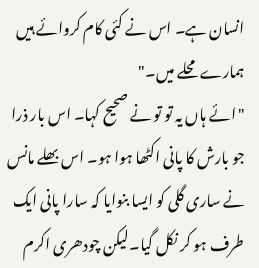انسان ہے۔ اس نے کئی کام کروائے ہیں ہمارے محلے میں۔"
"ائے ہاں یہ تو تو نے صحیح کہا۔ اس بار ذرا جو بارش کا پانی اکٹھا ہوا ہو۔ اس بھلے مانس نے ساری گلی کو ایسا بنوایا کہ سارا پانی ایک طرف ہو کر نکل گیا۔لیکن چودھری اکرم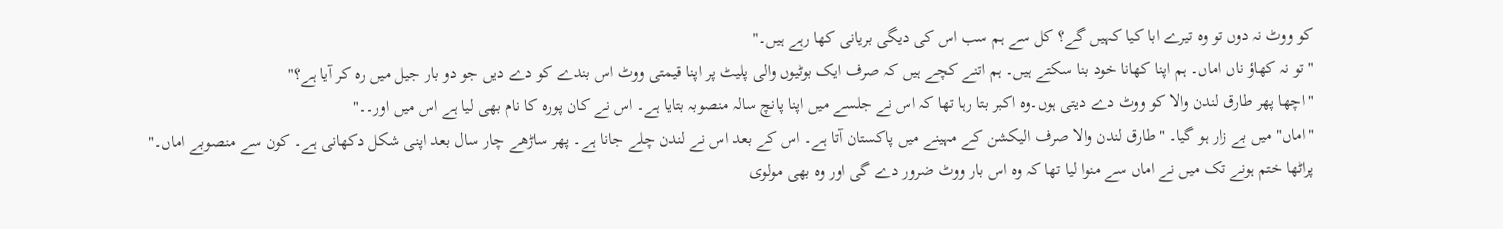کو ووٹ نہ دوں تو وہ تیرے ابا کیا کہیں گے؟ کل سے ہم سب اس کی دیگی بریانی کھا رہے ہیں۔"
"تو نہ کھاؤ ناں اماں۔ ہم اپنا کھانا خود بنا سکتے ہیں۔ ہم اتنے کچے ہیں کہ صرف ایک بوٹیوں والی پلیٹ پر اپنا قیمتی ووٹ اس بندے کو دے دیں جو دو بار جیل میں رہ کر آیا ہے؟"
"اچھا پھر طارق لندن والا کو ووٹ دے دیتی ہوں۔وہ اکبر بتا رہا تھا کہ اس نے جلسے میں اپنا پانچ سالہ منصوبہ بتایا ہے۔ اس نے کان پورہ کا نام بھی لیا ہے اس میں اور۔۔"
"اماں" میں بے زار ہو گیا۔ "طارق لندن والا صرف الیکشن کے مہینے میں پاکستان آتا ہے۔ اس کے بعد اس نے لندن چلے جانا ہے۔ پھر ساڑھے چار سال بعد اپنی شکل دکھانی ہے۔ کون سے منصوبے اماں۔"
پراٹھا ختم ہونے تک میں نے اماں سے منوا لیا تھا کہ وہ اس بار ووٹ ضرور دے گی اور وہ بھی مولوی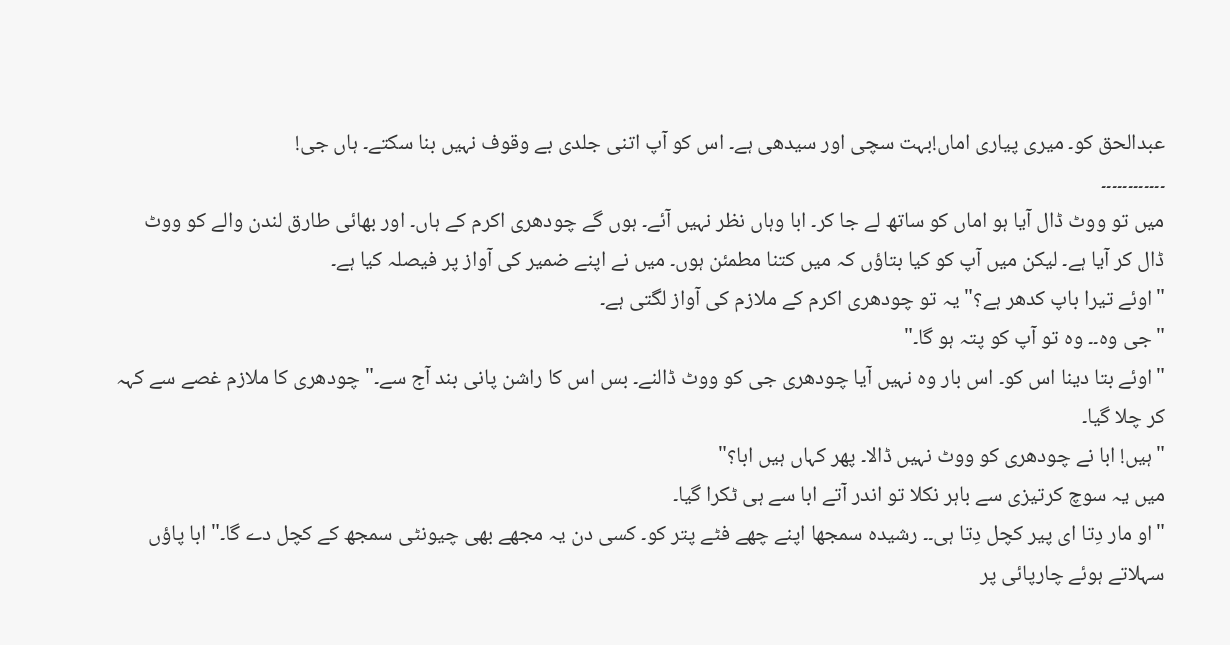عبدالحق کو۔ میری پیاری اماں!بہت سچی اور سیدھی ہے۔ اس کو آپ اتنی جلدی بے وقوف نہیں بنا سکتے۔ ہاں جی!
۔۔۔۔۔۔۔۔۔۔۔۔
میں تو ووٹ ڈال آیا ہو اماں کو ساتھ لے جا کر۔ ابا وہاں نظر نہیں آئے۔ ہوں گے چودھری اکرم کے ہاں۔ اور بھائی طارق لندن والے کو ووٹ ڈال کر آیا ہے۔ لیکن میں آپ کو کیا بتاؤں کہ میں کتنا مطمئن ہوں۔ میں نے اپنے ضمیر کی آواز پر فیصلہ کیا ہے۔
"اوئے تیرا باپ کدھر ہے؟" یہ تو چودھری اکرم کے ملازم کی آواز لگتی ہے۔
"جی وہ۔۔ وہ تو آپ کو پتہ ہو گا۔"
"اوئے بتا دینا اس کو۔ اس بار وہ نہیں آیا چودھری جی کو ووٹ ڈالنے۔ بس اس کا راشن پانی بند آج سے۔" چودھری کا ملازم غصے سے کہہ کر چلا گیا۔
"ہیں! ابا نے چودھری کو ووٹ نہیں ڈالا۔ پھر کہاں ہیں ابا؟"
میں یہ سوچ کرتیزی سے باہر نکلا تو اندر آتے ابا سے ہی ٹکرا گیا۔
"او مار دِتا ای پیر کچل دِتا ہی۔۔ رشیدہ سمجھا اپنے چھے فٹے پتر کو۔ کسی دن یہ مجھے بھی چیونٹی سمجھ کے کچل دے گا۔" ابا پاؤں سہلاتے ہوئے چارپائی پر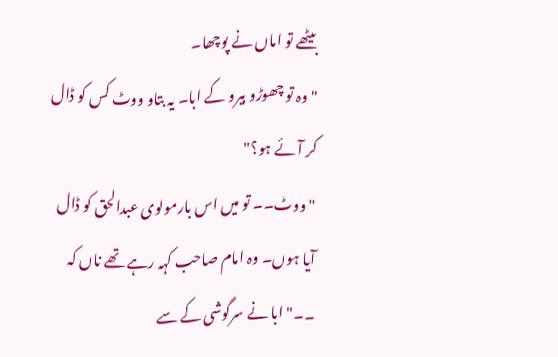بیٹھے تو اماں نے پوچھا۔
"وہ تو چھوڑو بیرو کے ابا۔ یہ بتاو ووٹ کس کو ڈال کر آئے ہو؟"
"ووٹ۔۔ تو میں اس بارمولوی عبدالحق کو ڈال آیا ہوں۔ وہ امام صاحب کہہ رہے تھے ناں کہ ۔۔" ابا نے سرگوشی کے سے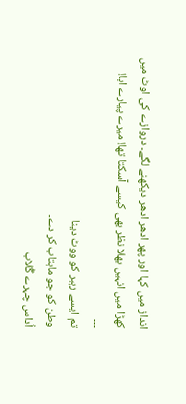انداز میں کہا اور پھر ادھر ادھر دیکھنے لگے۔ دروازے کی اوٹ میں کھڑا میں انہیں بھلا نظر بھی کیسے آسکتا تھا! میرے پیارے ابا!
۔۔۔
تم ایسے رہبر کو ووٹ دینا
وطن کو جو ماہتاب کر دے۔
اُداس چہرے گُلاب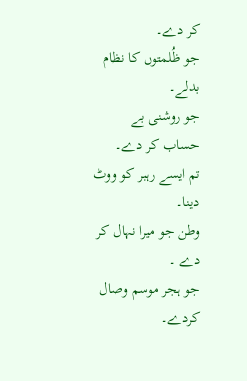کر دے۔
جو ظُلمتوں کا نظام بدلے۔
جو روشنی بے حساب کر دے۔
تم ایسے رہبر کو ووٹ دینا۔
وطن جو میرا نہال کر دے ۔
جو ہجر موسم وصال کردے۔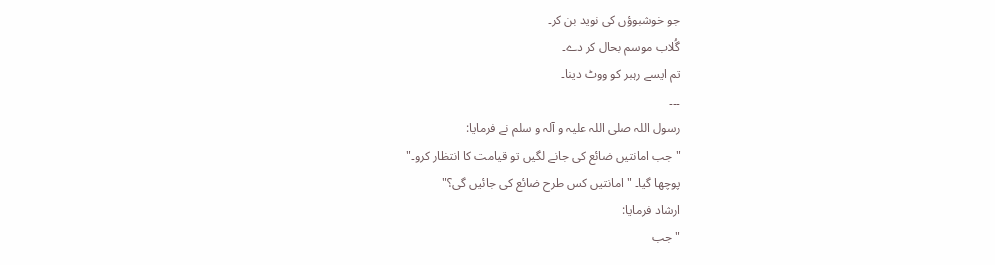جو خوشبوؤں کی نوید بن کر۔
گُلاب موسم بحال کر دے۔
تم ایسے رہبر کو ووٹ دینا۔
۔۔۔
رسول اللہ صلی اللہ علیہ و آلہ و سلم نے فرمایا:
"جب امانتیں ضائع کی جانے لگیں تو قیامت کا انتظار کرو۔"
پوچھا گیا۔ "امانتیں کس طرح ضائع کی جائیں گی؟"
ارشاد فرمایا:
"جب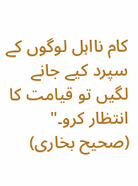کام نااہل لوگوں کے سپرد کیے جانے لگیں تو قیامت کا انتظار کرو۔"
(صحیح بخاری)